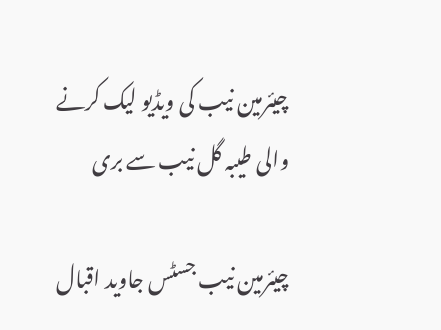چیئرمین نیب کی ویڈیو لیک کرنے والی طیبہ گل نیب سے بری

چیئرمین نیب جسٹس جاوید اقبال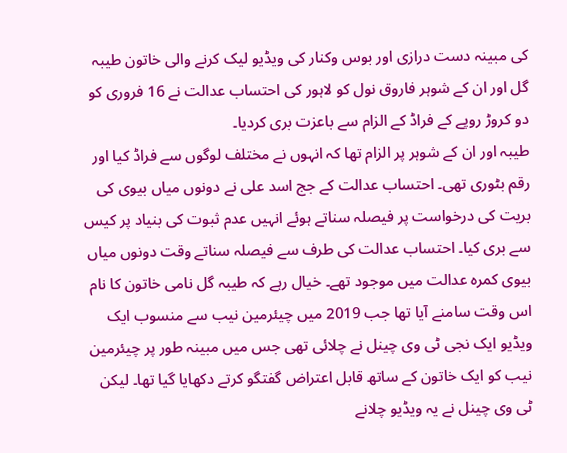کی مبینہ دست درازی اور بوس وکنار کی ویڈیو لیک کرنے والی خاتون طیبہ گل اور ان کے شوہر فاروق نول کو لاہور کی احتساب عدالت نے 16 فروری کو دو کروڑ روپے کے فراڈ کے الزام سے باعزت بری کردیا۔
طیبہ اور ان کے شوہر پر الزام تھا کہ انہوں نے مختلف لوگوں سے فراڈ کیا اور رقم بٹوری تھی۔ احتساب عدالت کے جج اسد علی نے دونوں میاں بیوی کی بریت کی درخواست پر فیصلہ سناتے ہوئے انہیں عدم ثبوت کی بنیاد پر کیس سے بری کیا۔ احتساب عدالت کی طرف سے فیصلہ سناتے وقت دونوں میاں بیوی کمرہ عدالت میں موجود تھے۔ خیال رہے کہ طیبہ گل نامی خاتون کا نام اس وقت سامنے آیا تھا جب 2019 میں چیئرمین نیب سے منسوب ایک ویڈیو ایک نجی ٹی وی چینل نے چلائی تھی جس میں مبینہ طور پر چیئرمین نیب کو ایک خاتون کے ساتھ قابل اعتراض گفتگو کرتے دکھایا گیا تھا۔ لیکن ٹی وی چینل نے یہ ویڈیو چلانے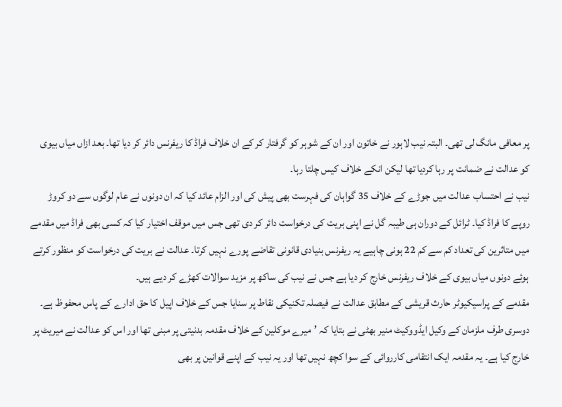پر معافی مانگ لی تھی۔ البتہ نیب لاہور نے خاتون اور ان کے شوہر کو گرفتار کر کے ان خلاف فراڈ کا ریفرنس دائر کر دیا تھا۔ بعد ازاں میاں بیوی کو عدالت نے ضمانت پر رہا کردیا تھا لیکن انکے خلاف کیس چلتا رہا۔
نیب نے احتساب عدالت میں جوڑے کے خلاف 35 گواہان کی فہرست بھی پیش کی اور الزام عائد کیا کہ ان دونوں نے عام لوگوں سے دو کروڑ روپے کا فراڈ کیا۔ ٹرائل کے دوران ہی طیبہ گل نے اپنی بریت کی درخواست دائر کر دی تھی جس میں موقف اختیار کیا کہ کسی بھی فراڈ میں مقدمے میں متاثرین کی تعداد کم سے کم 22 ہونی چاہیے یہ ریفرنس بنیادی قانونی تقاضے پورے نہیں کرتا۔ عدالت نے بریت کی درخواست کو منظور کرتے ہوئے دونوں میاں بیوی کے خلاف ریفرنس خارج کر دیا ہے جس نے نیب کی ساکھ پر مزید سوالات کھڑے کر دیے ہیں۔
مقدمے کے پراسیکیوٹر حارث قریشی کے مطابق عدالت نے فیصلہ تکنیکی نقاط پر سنایا جس کے خلاف اپیل کا حق ادارے کے پاس محفوظ ہے۔
دوسری طرف ملزمان کے وکیل ایڈووکیٹ منیر بھٹی نے بتایا کہ ’میرے موکلین کے خلاف مقدمہ بدنیتی پر مبنی تھا اور اس کو عدالت نے میریٹ پر خارج کیا ہے۔ یہ مقدمہ ایک انتقامی کارروائی کے سوا کچھ نہیں تھا اور یہ نیب کے اپنے قوانین پر بھی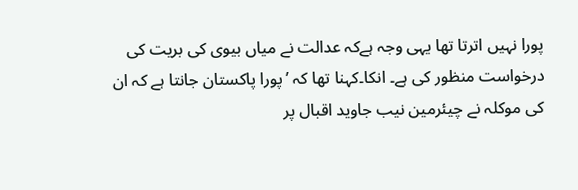پورا نہیں اترتا تھا یہی وجہ ہےکہ عدالت نے میاں بیوی کی بریت کی درخواست منظور کی ہے۔ انکا۔کہنا تھا کہ ’پورا پاکستان جانتا ہے کہ ان کی موکلہ نے چیئرمین نیب جاوید اقبال پر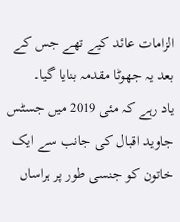الزامات عائد کیے تھے جس کے بعد یہ جھوٹا مقدمہ بنایا گیا۔
یاد رہے کہ مئی 2019 میں جسٹس جاوید اقبال کی جانب سے ایک خاتون کو جنسی طور پر ہراساں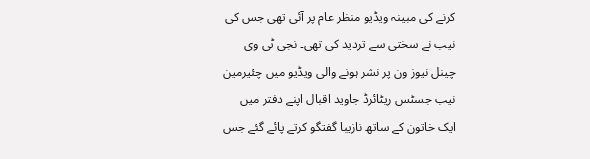کرنے کی مبینہ ویڈیو منظر عام پر آئی تھی جس کی نیب نے سختی سے تردید کی تھی۔ نجی ٹی وی چینل نیوز ون پر نشر ہونے والی ویڈیو میں چئیرمین نیب جسٹس ریٹائرڈ جاوید اقبال اپنے دفتر میں ایک خاتون کے ساتھ نازیبا گفتگو کرتے پائے گئے جس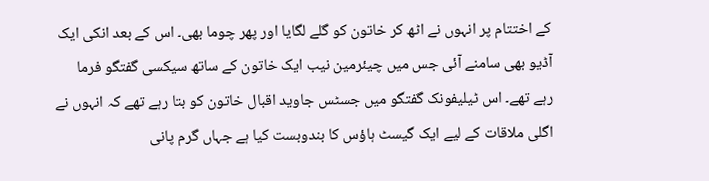کے اختتام پر انہوں نے اٹھ کر خاتون کو گلے لگایا اور پھر چوما بھی۔ اس کے بعد انکی ایک آڈیو بھی سامنے آئی جس میں چیئرمین نیب ایک خاتون کے ساتھ سیکسی گفتگو فرما رہے تھے۔ اس ٹیلیفونک گفتگو میں جسٹس جاوید اقبال خاتون کو بتا رہے تھے کہ انہوں نے اگلی ملاقات کے لیے ایک گیسٹ ہاؤس کا بندوبست کیا ہے جہاں گرم پانی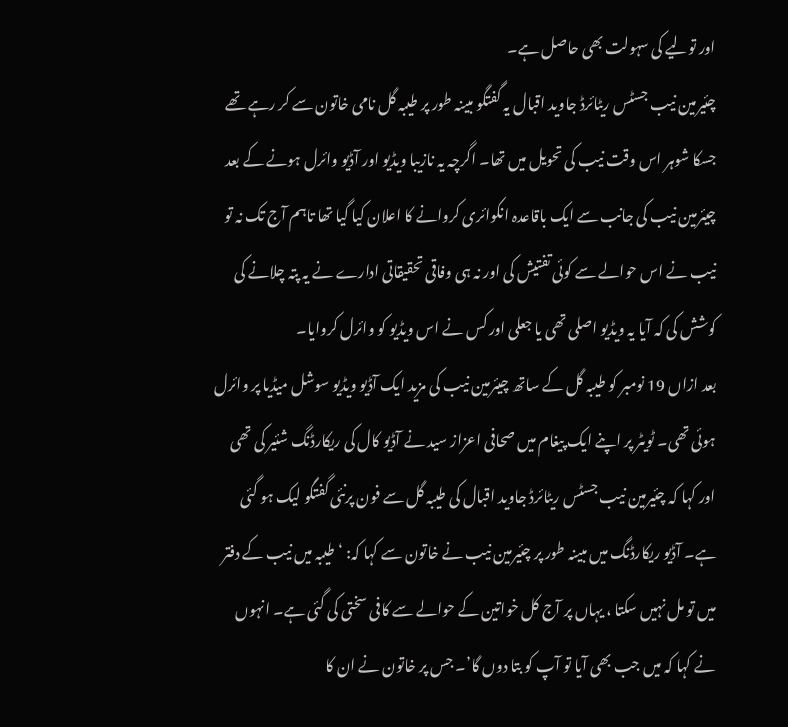اور تولیے کی سہولت بھی حاصل ہے۔
چئیرمین نیب جسٹس ریٹائرڈ جاوید اقبال یہ گفتگو مبینہ طور پر طیبہ گل نامی خاتون سے کر رہے تھے جسکا شوہر اس وقت نیب کی تحویل میں تھا۔ اگرچہ یہ نازیبا ویڈیو اور آڈیو وائرل ہونے کے بعد چیئرمین نیب کی جانب سے ایک باقاعدہ انکوائری کروانے کا اعلان کیا گیا تھا تاہم آج تک نہ تو نیب نے اس حوالے سے کوئی تفتیش کی اور نہ ہی وفاقی تحقیقاتی ادارے نے یہ پتہ چلانے کی کوشش کی کہ آیا یہ ویڈیو اصلی تھی یا جعلی اور کس نے اس ویڈیو کو وائرل کروایا۔
بعد ازاں 19 نومبر کو طیبہ گل کے ساتھ چیئرمین نیب کی مزید ایک آڈیو ویڈیو سوشل میڈیا پر وائرل ہوئی تھی۔ ٹویٹر پر اپنے ایک پیغام میں صحافی اعزاز سید نے آڈیو کال کی ریکارڈنگ شئیر کی تھی اور کہا کہ چئیرمین نیب جسٹس ریٹائرڈ جاوید اقبال کی طیبہ گل سے فون پرنئی گفتگو لیک ہو گئی ہے۔ آڈیو ریکارڈنگ میں مبینہ طور پر چئیرمین نیب نے خاتون سے کہا کہ: ‘طیبہ میں نیب کے دفتر میں تو مل نہیں سکتا ، یہاں پر آج کل خواتین کے حوالے سے کافی سختی کی گئی ہے۔ انہوں نے کہا کہ میں جب بھی آیا تو آپ کو بتا دوں گا’۔ جس پر خاتون نے ان کا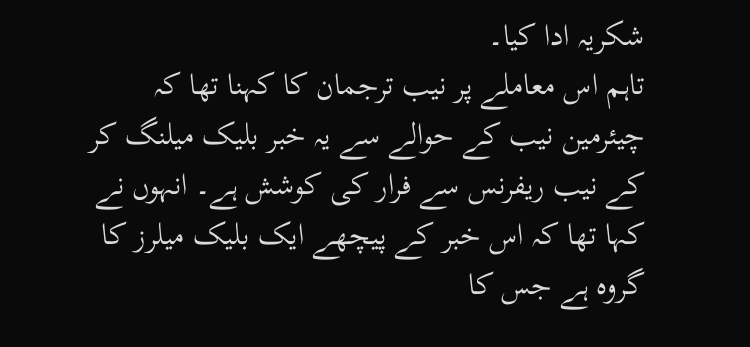شکریہ ادا کیا۔
تاہم اس معاملے پر نیب ترجمان کا کہنا تھا کہ چیئرمین نیب کے حوالے سے یہ خبر بلیک میلنگ کر کے نیب ریفرنس سے فرار کی کوشش ہے۔ انہوں نے کہا تھا کہ اس خبر کے پیچھے ایک بلیک میلرز کا گروہ ہے جس کا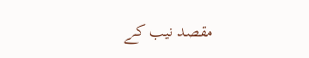مقصد نیب کے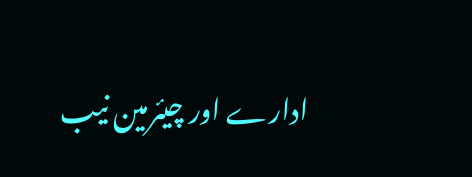ادارے اور چیئرمین نیب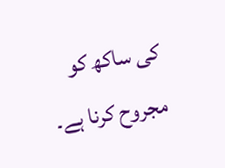کی ساکھ کو مجروح کرنا ہے۔